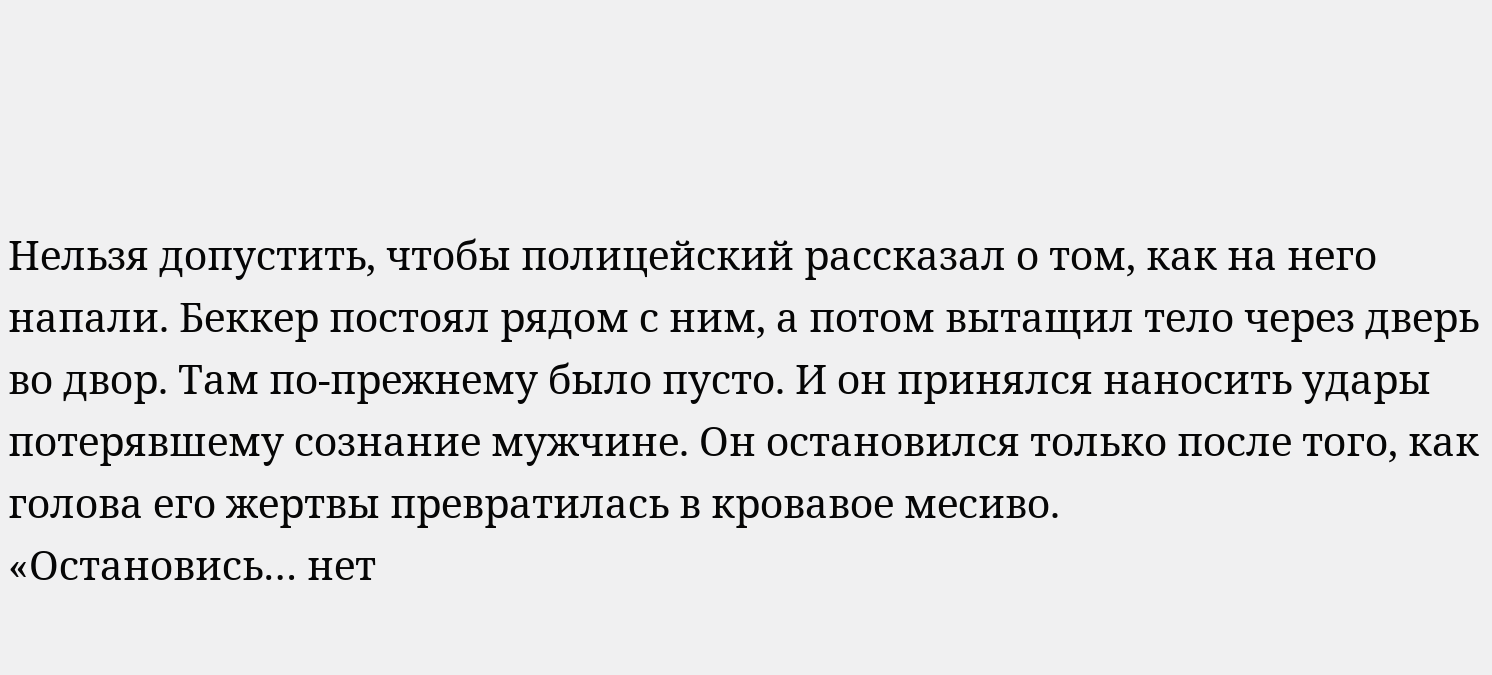Нельзя допустить, чтобы полицейский рассказал о том, как на него напали. Беккер постоял рядом с ним, а потом вытащил тело через дверь во двор. Там по-прежнему было пусто. И он принялся наносить удары потерявшему сознание мужчине. Он остановился только после того, как голова его жертвы превратилась в кровавое месиво.
«Остановись… нет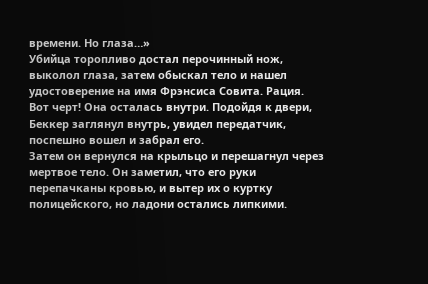времени. Но глаза…»
Убийца торопливо достал перочинный нож, выколол глаза, затем обыскал тело и нашел удостоверение на имя Фрэнсиса Совита. Рация. Вот черт! Она осталась внутри. Подойдя к двери, Беккер заглянул внутрь, увидел передатчик, поспешно вошел и забрал его.
Затем он вернулся на крыльцо и перешагнул через мертвое тело. Он заметил, что его руки перепачканы кровью, и вытер их о куртку полицейского, но ладони остались липкими.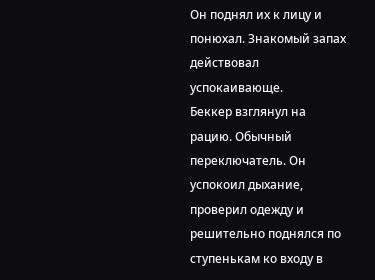Он поднял их к лицу и понюхал. Знакомый запах действовал успокаивающе.
Беккер взглянул на рацию. Обычный переключатель. Он успокоил дыхание, проверил одежду и решительно поднялся по ступенькам ко входу в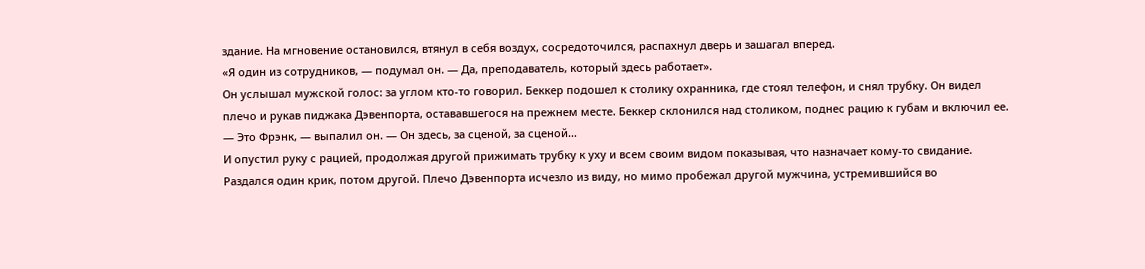здание. На мгновение остановился, втянул в себя воздух, сосредоточился, распахнул дверь и зашагал вперед.
«Я один из сотрудников, — подумал он. — Да, преподаватель, который здесь работает».
Он услышал мужской голос: за углом кто-то говорил. Беккер подошел к столику охранника, где стоял телефон, и снял трубку. Он видел плечо и рукав пиджака Дэвенпорта, остававшегося на прежнем месте. Беккер склонился над столиком, поднес рацию к губам и включил ее.
— Это Фрэнк, — выпалил он. — Он здесь, за сценой, за сценой…
И опустил руку с рацией, продолжая другой прижимать трубку к уху и всем своим видом показывая, что назначает кому-то свидание. Раздался один крик, потом другой. Плечо Дэвенпорта исчезло из виду, но мимо пробежал другой мужчина, устремившийся во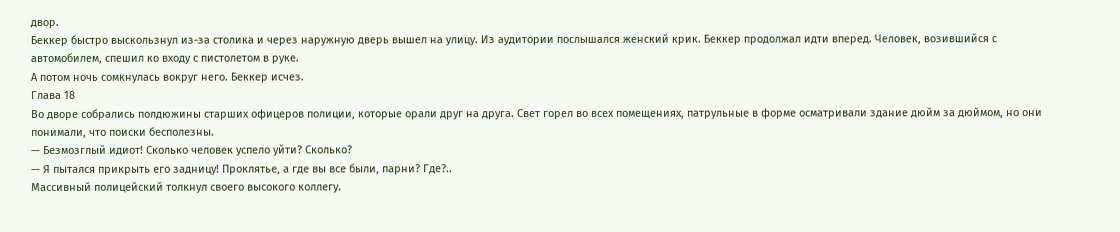двор.
Беккер быстро выскользнул из-за столика и через наружную дверь вышел на улицу. Из аудитории послышался женский крик. Беккер продолжал идти вперед. Человек, возившийся с автомобилем, спешил ко входу с пистолетом в руке.
А потом ночь сомкнулась вокруг него. Беккер исчез.
Глава 18
Во дворе собрались полдюжины старших офицеров полиции, которые орали друг на друга. Свет горел во всех помещениях, патрульные в форме осматривали здание дюйм за дюймом, но они понимали, что поиски бесполезны.
— Безмозглый идиот! Сколько человек успело уйти? Сколько?
— Я пытался прикрыть его задницу! Проклятье, а где вы все были, парни? Где?..
Массивный полицейский толкнул своего высокого коллегу.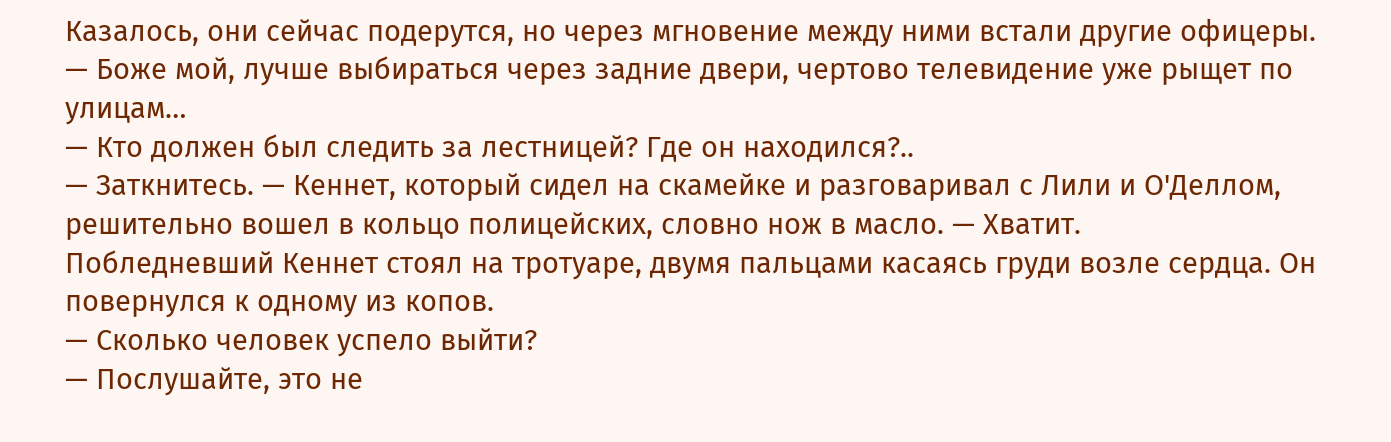Казалось, они сейчас подерутся, но через мгновение между ними встали другие офицеры.
— Боже мой, лучше выбираться через задние двери, чертово телевидение уже рыщет по улицам…
— Кто должен был следить за лестницей? Где он находился?..
— Заткнитесь. — Кеннет, который сидел на скамейке и разговаривал с Лили и О'Деллом, решительно вошел в кольцо полицейских, словно нож в масло. — Хватит.
Побледневший Кеннет стоял на тротуаре, двумя пальцами касаясь груди возле сердца. Он повернулся к одному из копов.
— Сколько человек успело выйти?
— Послушайте, это не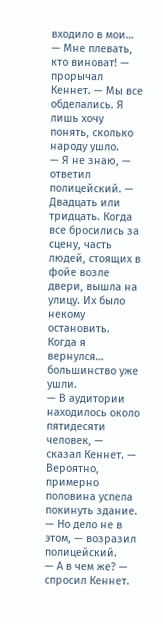входило в мои…
— Мне плевать, кто виноват! — прорычал Кеннет. — Мы все обделались. Я лишь хочу понять, сколько народу ушло.
— Я не знаю, — ответил полицейский. — Двадцать или тридцать. Когда все бросились за сцену, часть людей, стоящих в фойе возле двери, вышла на улицу. Их было некому остановить. Когда я вернулся… большинство уже ушли.
— В аудитории находилось около пятидесяти человек, — сказал Кеннет. — Вероятно, примерно половина успела покинуть здание.
— Но дело не в этом, — возразил полицейский.
— А в чем же? — спросил Кеннет.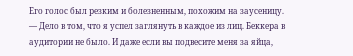Его голос был резким и болезненным, похожим на заусеницу.
— Дело в том, что я успел заглянуть в каждое из лиц. Беккера в аудитории не было. И даже если вы подвесите меня за яйца,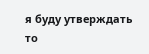я буду утверждать то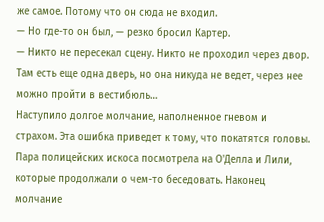же самое. Потому что он сюда не входил.
— Но где-то он был, — резко бросил Картер.
— Никто не пересекал сцену. Никто не проходил через двор. Там есть еще одна дверь, но она никуда не ведет, через нее можно пройти в вестибюль…
Наступило долгое молчание, наполненное гневом и страхом. Эта ошибка приведет к тому, что покатятся головы. Пара полицейских искоса посмотрела на О'Делла и Лили, которые продолжали о чем-то беседовать. Наконец молчание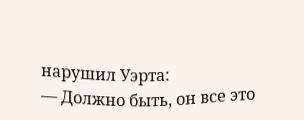нарушил Уэрта:
— Должно быть, он все это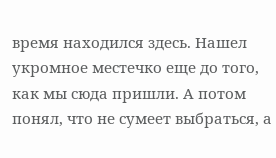время находился здесь. Нашел укромное местечко еще до того, как мы сюда пришли. А потом понял, что не сумеет выбраться, а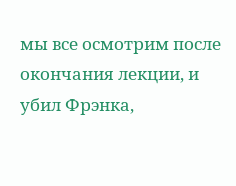мы все осмотрим после окончания лекции, и убил Фрэнка,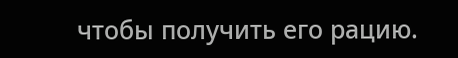чтобы получить его рацию.